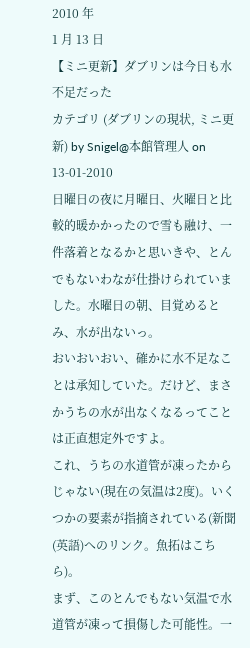2010 年
1 月 13 日
【ミニ更新】ダブリンは今日も水不足だった
カテゴリ (ダブリンの現状, ミニ更新) by Snigel@本館管理人 on 13-01-2010
日曜日の夜に月曜日、火曜日と比較的暖かかったので雪も融け、一件落着となるかと思いきや、とんでもないわなが仕掛けられていました。水曜日の朝、目覚めると
み、水が出ないっ。
おいおいおい、確かに水不足なことは承知していた。だけど、まさかうちの水が出なくなるってことは正直想定外ですよ。
これ、うちの水道管が凍ったからじゃない(現在の気温は2度)。いくつかの要素が指摘されている(新聞(英語)へのリンク。魚拓はこちら)。
まず、このとんでもない気温で水道管が凍って損傷した可能性。一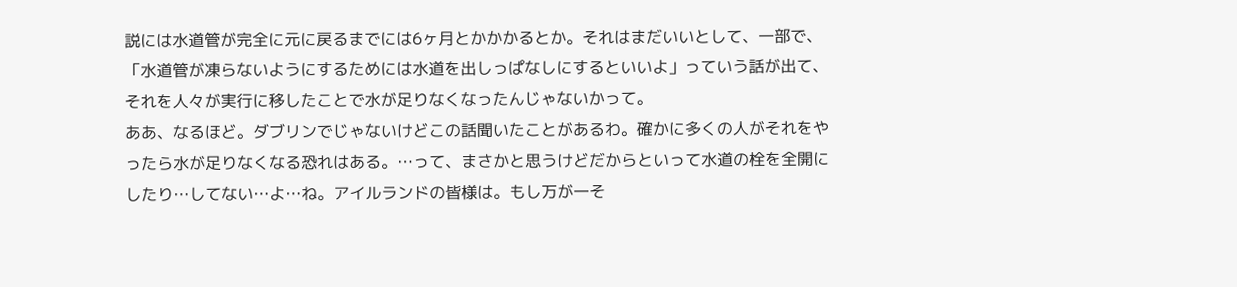説には水道管が完全に元に戻るまでには6ヶ月とかかかるとか。それはまだいいとして、一部で、「水道管が凍らないようにするためには水道を出しっぱなしにするといいよ」っていう話が出て、それを人々が実行に移したことで水が足りなくなったんじゃないかって。
ああ、なるほど。ダブリンでじゃないけどこの話聞いたことがあるわ。確かに多くの人がそれをやったら水が足りなくなる恐れはある。…って、まさかと思うけどだからといって水道の栓を全開にしたり…してない…よ…ね。アイルランドの皆様は。もし万が一そ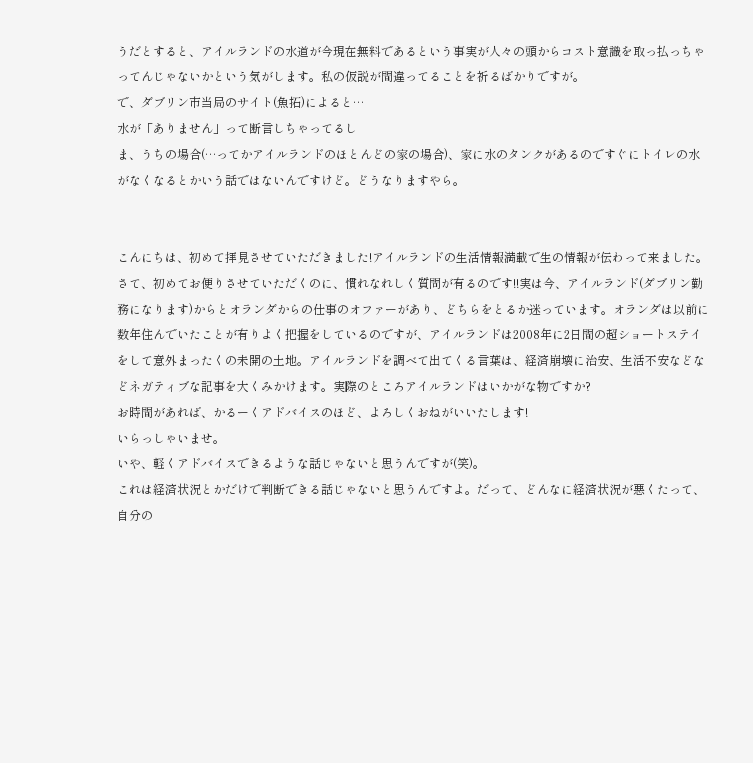うだとすると、アイルランドの水道が今現在無料であるという事実が人々の頭からコスト意識を取っ払っちゃってんじゃないかという気がします。私の仮説が間違ってることを祈るばかりですが。
で、ダブリン市当局のサイト(魚拓)によると…
水が「ありません」って断言しちゃってるし
ま、うちの場合(…ってかアイルランドのほとんどの家の場合)、家に水のタンクがあるのですぐにトイレの水がなくなるとかいう話ではないんですけど。どうなりますやら。


こんにちは、初めて拝見させていただきました!アイルランドの生活情報満載で生の情報が伝わって来ました。さて、初めてお便りさせていただくのに、慣れなれしく質問が有るのです!!実は今、アイルランド(ダブリン勤務になります)からとオランダからの仕事のオファーがあり、どちらをとるか迷っています。オランダは以前に数年住んでいたことが有りよく把握をしているのですが、アイルランドは2008年に2日間の超ショートステイをして意外まったくの未開の土地。アイルランドを調べて出てくる言葉は、経済崩壊に治安、生活不安などなどネガティブな記事を大くみかけます。実際のところアイルランドはいかがな物ですか?
お時間があれば、かるーくアドバイスのほど、よろしくおねがいいたします!
いらっしゃいませ。
いや、軽くアドバイスできるような話じゃないと思うんですが(笑)。
これは経済状況とかだけで判断できる話じゃないと思うんですよ。だって、どんなに経済状況が悪くたって、自分の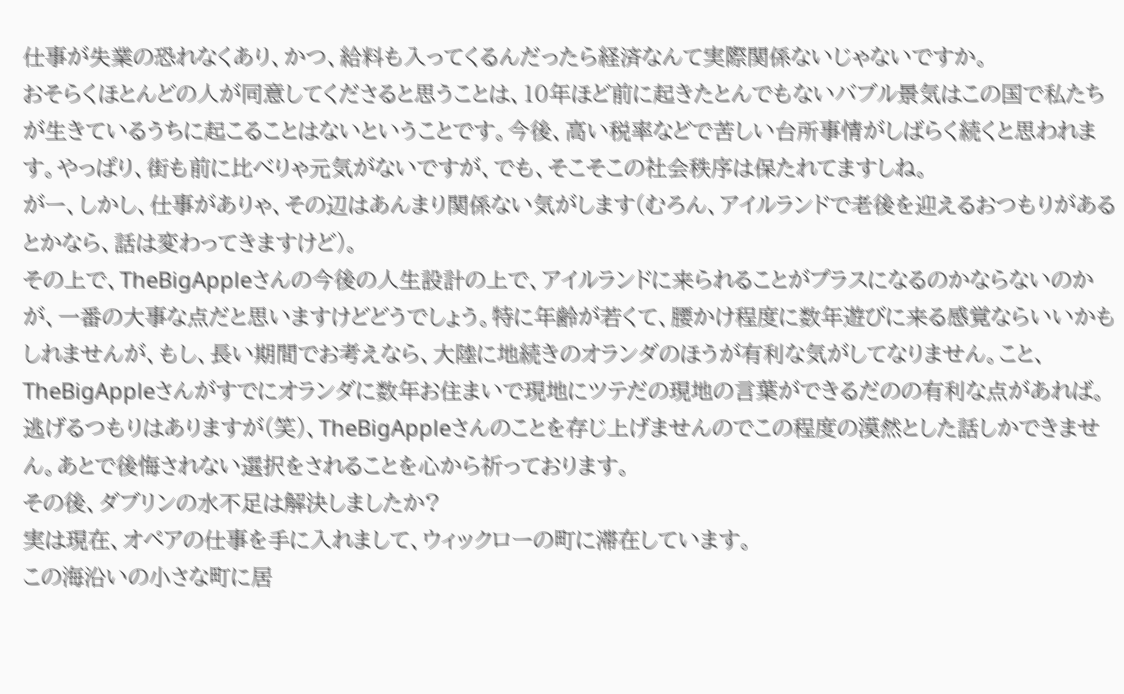仕事が失業の恐れなくあり、かつ、給料も入ってくるんだったら経済なんて実際関係ないじゃないですか。
おそらくほとんどの人が同意してくださると思うことは、10年ほど前に起きたとんでもないバブル景気はこの国で私たちが生きているうちに起こることはないということです。今後、高い税率などで苦しい台所事情がしばらく続くと思われます。やっぱり、街も前に比べりゃ元気がないですが、でも、そこそこの社会秩序は保たれてますしね。
がー、しかし、仕事がありゃ、その辺はあんまり関係ない気がします(むろん、アイルランドで老後を迎えるおつもりがあるとかなら、話は変わってきますけど)。
その上で、TheBigAppleさんの今後の人生設計の上で、アイルランドに来られることがプラスになるのかならないのかが、一番の大事な点だと思いますけどどうでしょう。特に年齢が若くて、腰かけ程度に数年遊びに来る感覚ならいいかもしれませんが、もし、長い期間でお考えなら、大陸に地続きのオランダのほうが有利な気がしてなりません。こと、TheBigAppleさんがすでにオランダに数年お住まいで現地にツテだの現地の言葉ができるだのの有利な点があれば。
逃げるつもりはありますが(笑)、TheBigAppleさんのことを存じ上げませんのでこの程度の漠然とした話しかできません。あとで後悔されない選択をされることを心から祈っております。
その後、ダブリンの水不足は解決しましたか?
実は現在、オペアの仕事を手に入れまして、ウィックローの町に滞在しています。
この海沿いの小さな町に居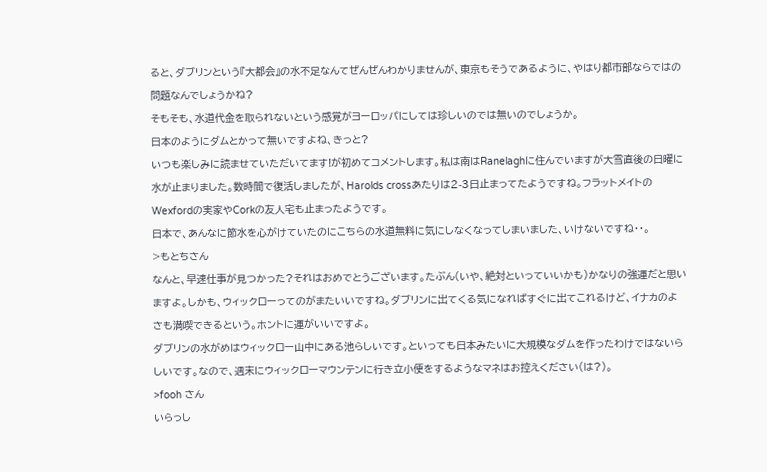ると、ダブリンという『大都会』の水不足なんてぜんぜんわかりませんが、東京もそうであるように、やはり都市部ならではの問題なんでしょうかね?
そもそも、水道代金を取られないという感覚がヨーロッパにしては珍しいのでは無いのでしょうか。
日本のようにダムとかって無いですよね、きっと?
いつも楽しみに読ませていただいてます!が初めてコメントします。私は南はRanelaghに住んでいますが大雪直後の日曜に水が止まりました。数時間で復活しましたが、Harolds crossあたりは2-3日止まってたようですね。フラットメイトのWexfordの実家やCorkの友人宅も止まったようです。
日本で、あんなに節水を心がけていたのにこちらの水道無料に気にしなくなってしまいました、いけないですね・・。
>もとちさん
なんと、早速仕事が見つかった?それはおめでとうございます。たぶん(いや、絶対といっていいかも)かなりの強運だと思いますよ。しかも、ウィックローってのがまたいいですね。ダブリンに出てくる気になればすぐに出てこれるけど、イナカのよさも満喫できるという。ホントに運がいいですよ。
ダブリンの水がめはウィックロー山中にある池らしいです。といっても日本みたいに大規模なダムを作ったわけではないらしいです。なので、週末にウィックローマウンテンに行き立小便をするようなマネはお控えください(は?)。
>fooh さん
いらっし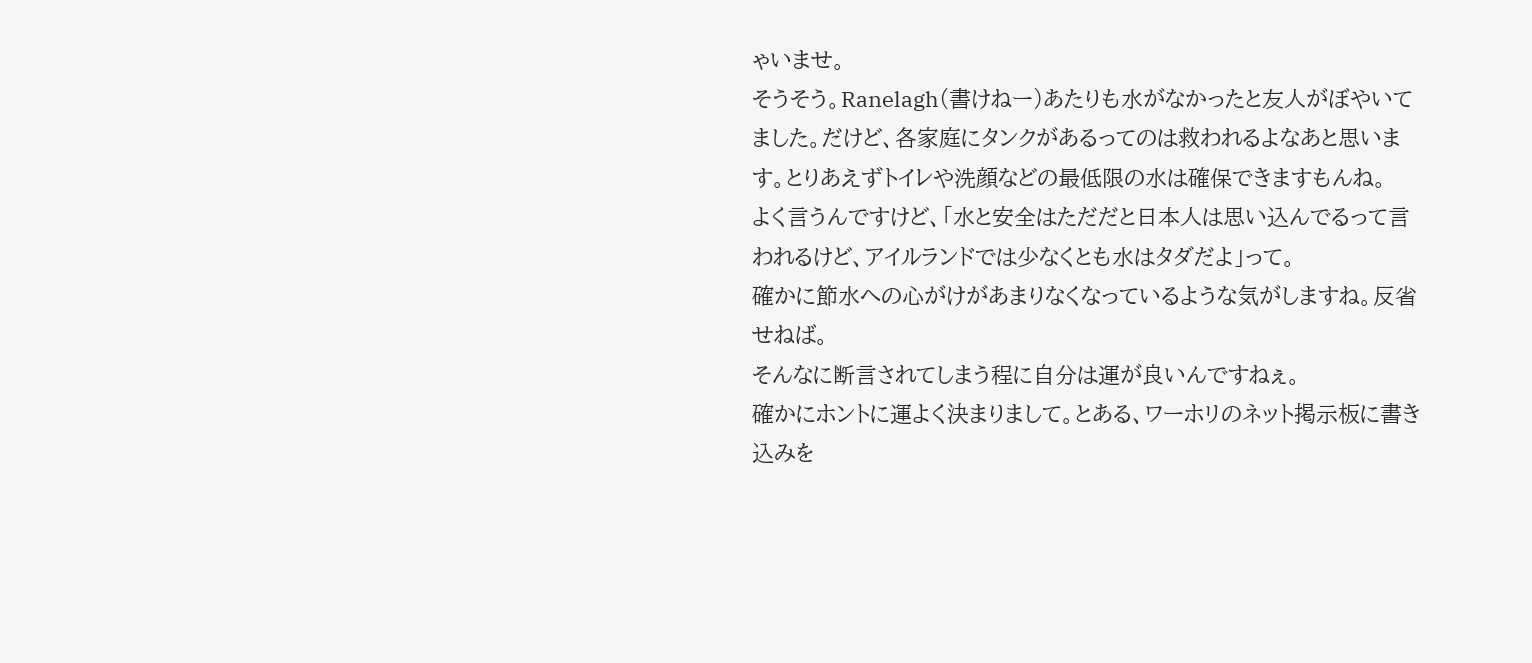ゃいませ。
そうそう。Ranelagh(書けねー)あたりも水がなかったと友人がぼやいてました。だけど、各家庭にタンクがあるってのは救われるよなあと思います。とりあえずトイレや洗顔などの最低限の水は確保できますもんね。
よく言うんですけど、「水と安全はただだと日本人は思い込んでるって言われるけど、アイルランドでは少なくとも水はタダだよ」って。
確かに節水への心がけがあまりなくなっているような気がしますね。反省せねば。
そんなに断言されてしまう程に自分は運が良いんですねぇ。
確かにホントに運よく決まりまして。とある、ワーホリのネット掲示板に書き込みを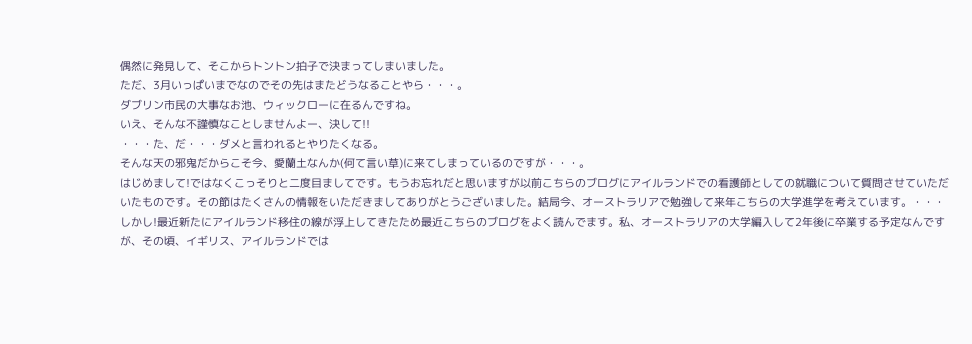偶然に発見して、そこからトントン拍子で決まってしまいました。
ただ、3月いっぱいまでなのでその先はまたどうなることやら・・・。
ダブリン市民の大事なお池、ウィックローに在るんですね。
いえ、そんな不謹慎なことしませんよー、決して!!
・・・た、だ・・・ダメと言われるとやりたくなる。
そんな天の邪鬼だからこそ今、愛蘭土なんか(何て言い草)に来てしまっているのですが・・・。
はじめまして!ではなくこっそりと二度目ましてです。もうお忘れだと思いますが以前こちらのブログにアイルランドでの看護師としての就職について質問させていただいたものです。その節はたくさんの情報をいただきましてありがとうございました。結局今、オーストラリアで勉強して来年こちらの大学進学を考えています。・・・しかし!最近新たにアイルランド移住の線が浮上してきたため最近こちらのブログをよく読んでます。私、オーストラリアの大学編入して2年後に卒業する予定なんですが、その頃、イギリス、アイルランドでは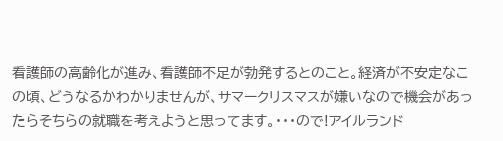看護師の高齢化が進み、看護師不足が勃発するとのこと。経済が不安定なこの頃、どうなるかわかりませんが、サマークリスマスが嫌いなので機会があったらそちらの就職を考えようと思ってます。・・・ので!アイルランド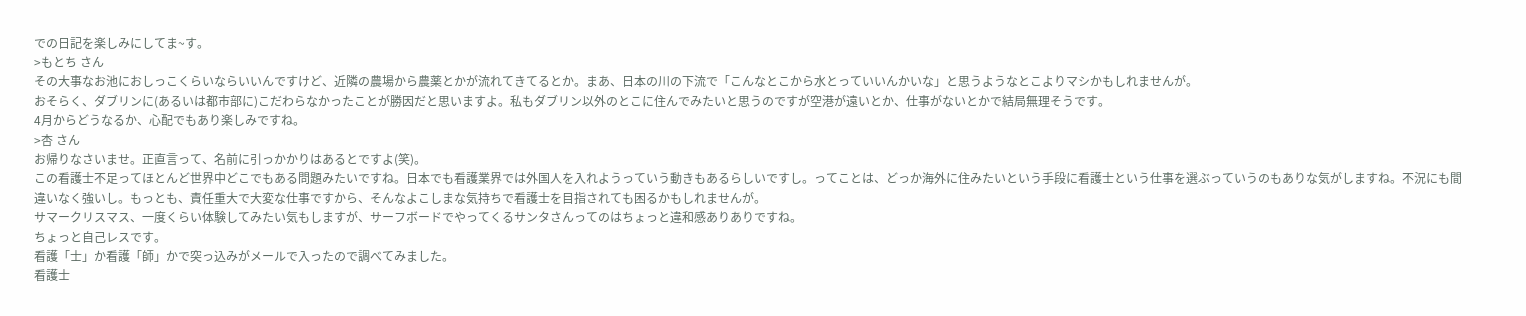での日記を楽しみにしてま~す。
>もとち さん
その大事なお池におしっこくらいならいいんですけど、近隣の農場から農薬とかが流れてきてるとか。まあ、日本の川の下流で「こんなとこから水とっていいんかいな」と思うようなとこよりマシかもしれませんが。
おそらく、ダブリンに(あるいは都市部に)こだわらなかったことが勝因だと思いますよ。私もダブリン以外のとこに住んでみたいと思うのですが空港が遠いとか、仕事がないとかで結局無理そうです。
4月からどうなるか、心配でもあり楽しみですね。
>杏 さん
お帰りなさいませ。正直言って、名前に引っかかりはあるとですよ(笑)。
この看護士不足ってほとんど世界中どこでもある問題みたいですね。日本でも看護業界では外国人を入れようっていう動きもあるらしいですし。ってことは、どっか海外に住みたいという手段に看護士という仕事を選ぶっていうのもありな気がしますね。不況にも間違いなく強いし。もっとも、責任重大で大変な仕事ですから、そんなよこしまな気持ちで看護士を目指されても困るかもしれませんが。
サマークリスマス、一度くらい体験してみたい気もしますが、サーフボードでやってくるサンタさんってのはちょっと違和感ありありですね。
ちょっと自己レスです。
看護「士」か看護「師」かで突っ込みがメールで入ったので調べてみました。
看護士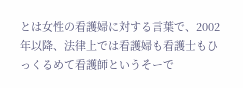とは女性の看護婦に対する言葉で、2002年以降、法律上では看護婦も看護士もひっくるめて看護師というそーで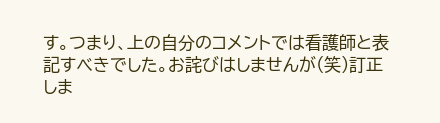す。つまり、上の自分のコメントでは看護師と表記すべきでした。お詫びはしませんが(笑)訂正しま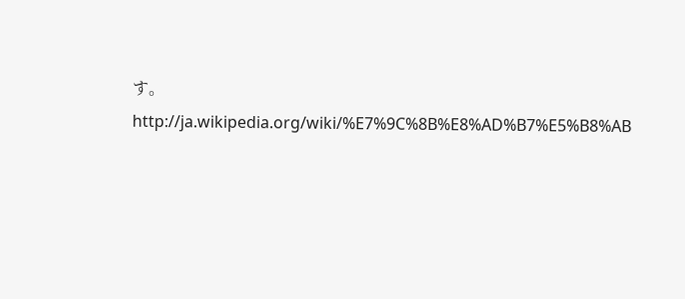す。
http://ja.wikipedia.org/wiki/%E7%9C%8B%E8%AD%B7%E5%B8%AB